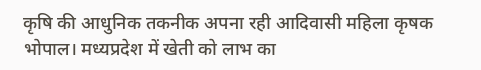कृषि की आधुनिक तकनीक अपना रही आदिवासी महिला कृषक
भोपाल। मध्यप्रदेश में खेती को लाभ का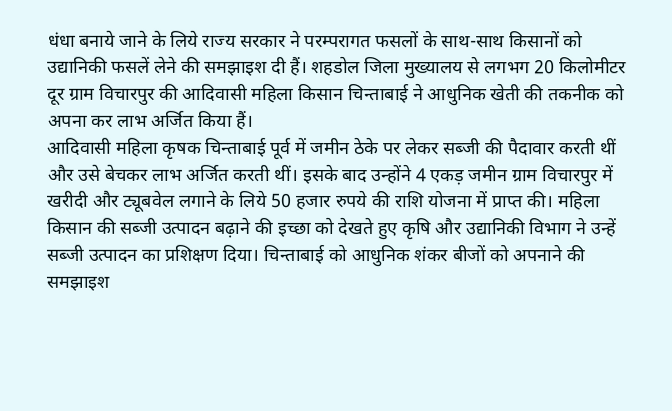धंधा बनाये जाने के लिये राज्य सरकार ने परम्परागत फसलों के साथ-साथ किसानों को उद्यानिकी फसलें लेने की समझाइश दी हैं। शहडोल जिला मुख्यालय से लगभग 20 किलोमीटर दूर ग्राम विचारपुर की आदिवासी महिला किसान चिन्ताबाई ने आधुनिक खेती की तकनीक को अपना कर लाभ अर्जित किया हैं।
आदिवासी महिला कृषक चिन्ताबाई पूर्व में जमीन ठेके पर लेकर सब्जी की पैदावार करती थीं और उसे बेचकर लाभ अर्जित करती थीं। इसके बाद उन्होंने 4 एकड़ जमीन ग्राम विचारपुर में खरीदी और ट्यूबवेल लगाने के लिये 50 हजार रुपये की राशि योजना में प्राप्त की। महिला किसान की सब्जी उत्पादन बढ़ाने की इच्छा को देखते हुए कृषि और उद्यानिकी विभाग ने उन्हें सब्जी उत्पादन का प्रशिक्षण दिया। चिन्ताबाई को आधुनिक शंकर बीजों को अपनाने की समझाइश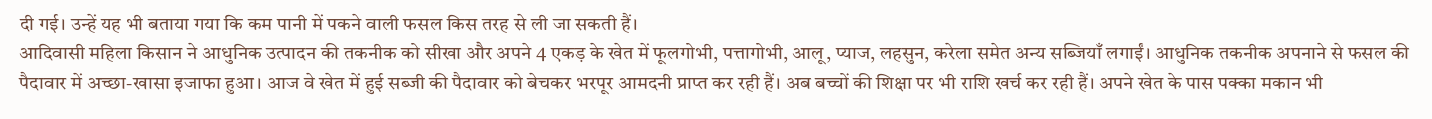दी गई। उन्हें यह भी बताया गया कि कम पानी में पकने वाली फसल किस तरह से ली जा सकती हैं।
आदिवासी महिला किसान ने आधुनिक उत्पादन की तकनीक को सीखा और अपने 4 एकड़ के खेत में फूलगोभी, पत्तागोभी, आलू, प्याज, लहसुन, करेला समेत अन्य सब्जियाँ लगाईं। आधुनिक तकनीक अपनाने से फसल की पैदावार में अच्छा-खासा इजाफा हुआ। आज वे खेत में हुई सब्जी की पैदावार को बेचकर भरपूर आमदनी प्राप्त कर रही हैं। अब बच्चों की शिक्षा पर भी राशि खर्च कर रही हैं। अपने खेत के पास पक्का मकान भी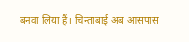बनवा लिया हैं। चिन्ताबाई अब आसपास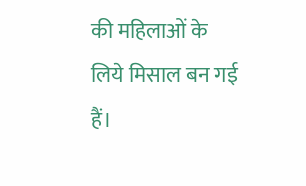की महिलाओं के लिये मिसाल बन गई हैं।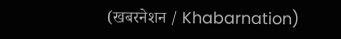(खबरनेशन / Khabarnation)